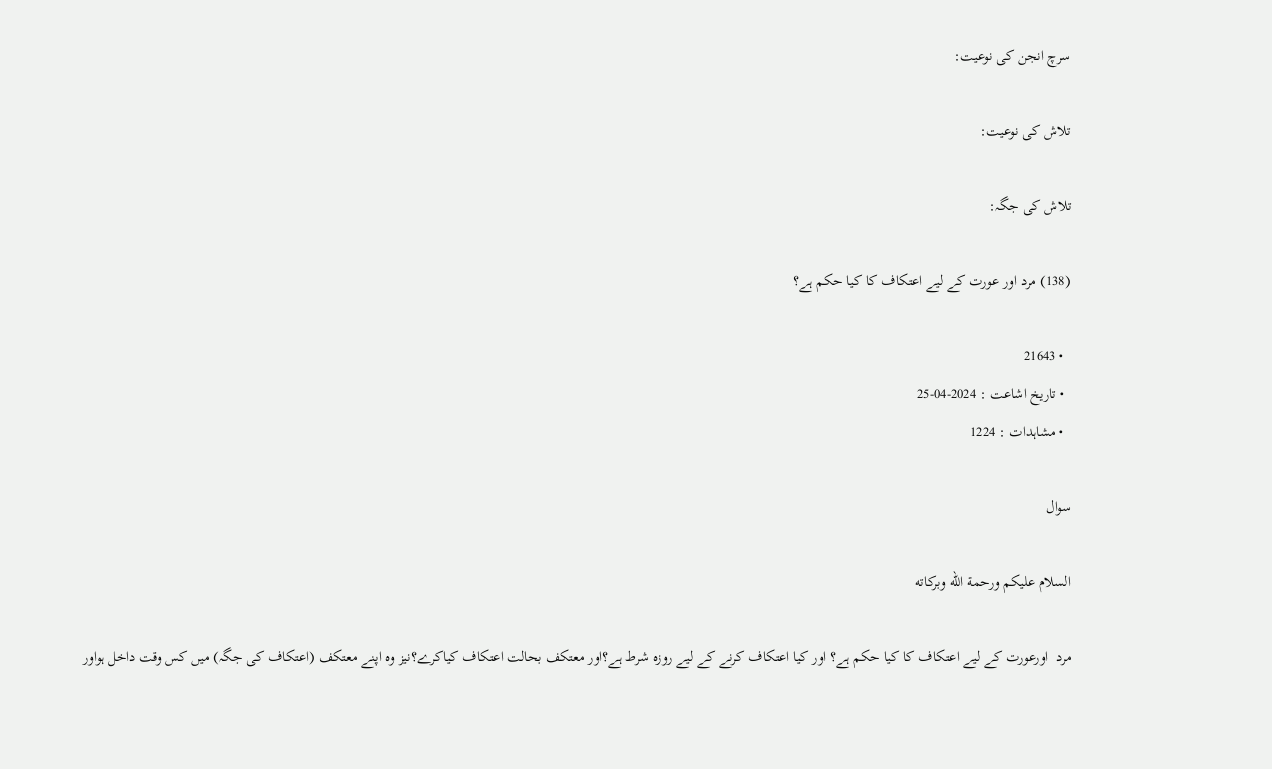سرچ انجن کی نوعیت:

تلاش کی نوعیت:

تلاش کی جگہ:

(138) مرد اور عورت کے لیے اعتکاف کا کیا حکم ہے؟

  • 21643
  • تاریخ اشاعت : 2024-04-25
  • مشاہدات : 1224

سوال

السلام عليكم ورحمة الله وبركاته

مرد  اورعورت کے لیے اعتکاف کا کیا حکم ہے؟ اور کیا اعتکاف کرنے کے لیے روزہ شرط ہے؟اور معتکف بحالت اعتکاف کیاکرے؟نیز وہ اپنے معتکف (اعتکاف کی جگہ) میں کس وقت داخل ہواور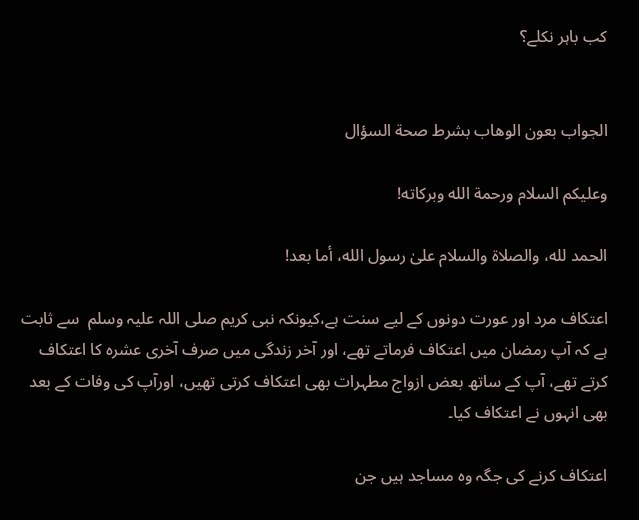کب باہر نکلے؟


الجواب بعون الوهاب بشرط صحة السؤال

وعلیکم السلام ورحمة الله وبرکاته!

الحمد لله، والصلاة والسلام علىٰ رسول الله، أما بعد!

اعتکاف مرد اور عورت دونوں کے لیے سنت ہے،کیونکہ نبی کریم صلی اللہ علیہ وسلم  سے ثابت ہے کہ آپ رمضان میں اعتکاف فرماتے تھے، اور آخر زندگی میں صرف آخری عشرہ کا اعتکاف کرتے تھے، آپ کے ساتھ بعض ازواج مطہرات بھی اعتکاف کرتی تھیں، اورآپ کی وفات کے بعد بھی انہوں نے اعتکاف کیا۔

اعتکاف کرنے کی جگہ وہ مساجد ہیں جن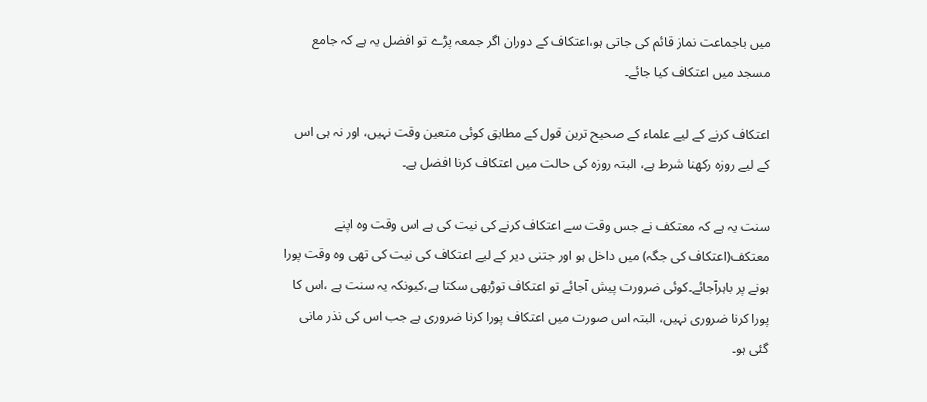میں باجماعت نماز قائم کی جاتی ہو،اعتکاف کے دوران اگر جمعہ پڑے تو افضل یہ ہے کہ جامع مسجد میں اعتکاف کیا جائے۔

اعتکاف کرنے کے لیے علماء کے صحیح ترین قول کے مطابق کوئی متعین وقت نہیں، اور نہ ہی اس کے لیے روزہ رکھنا شرط ہے، البتہ روزہ کی حالت میں اعتکاف کرنا افضل ہے۔

سنت یہ ہے کہ معتکف نے جس وقت سے اعتکاف کرنے کی نیت کی ہے اس وقت وہ اپنے معتکف(اعتکاف کی جگہ) میں داخل ہو اور جتنی دیر کے لیے اعتکاف کی نیت کی تھی وہ وقت پورا ہونے پر باہرآجائے۔کوئی ضرورت پیش آجائے تو اعتکاف توڑبھی سکتا ہے،کیونکہ یہ سنت ہے ،اس کا پورا کرنا ضروری نہیں، البتہ اس صورت میں اعتکاف پورا کرنا ضروری ہے جب اس کی نذر مانی گئی ہو۔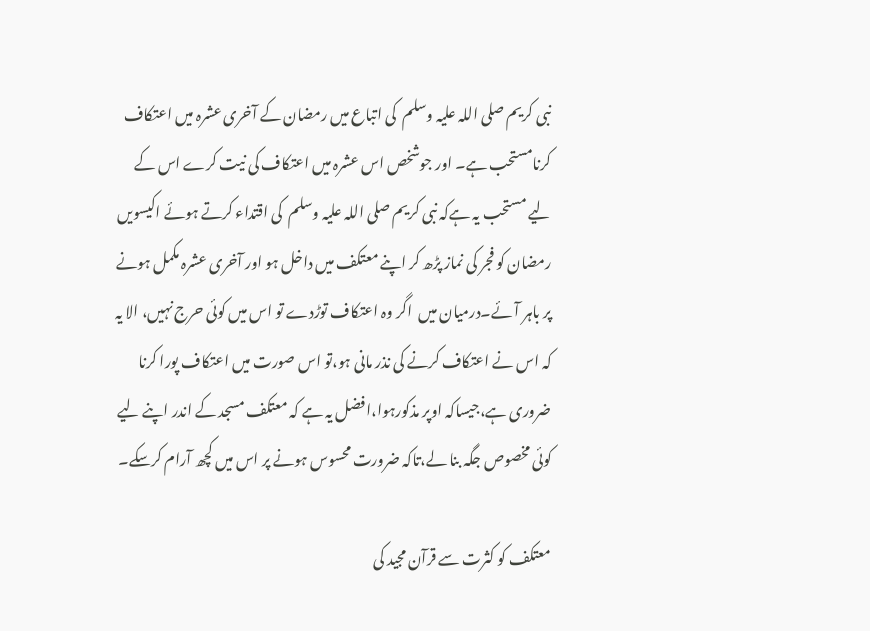نبی کریم صلی اللہ علیہ وسلم  کی اتباع میں رمضان کے آخری عشرہ میں اعتکاف کرنامستحب ہے۔ اور جوشخص اس عشرہ میں اعتکاف کی نیت کرے اس کے لیے مستحب یہ ہےکہ نبی کریم صلی اللہ علیہ وسلم  کی اقتداء کرتے ہوئے اکیسویں رمضان کو فجر کی نماز پڑھ کر اپنے معتکف میں داخل ہو اور آخری عشرہ مکمل ہونے پر باہر آئے۔درمیان میں  اگر وہ اعتکاف توڑدے تو اس میں کوئی حرج نہیں، الا یہ کہ اس نے اعتکاف کرنے کی نذر مانی ہو،تو اس صورت میں اعتکاف پورا کرنا ضروری ہے،جیساکہ اوپر مذکورہوا،افضل یہ ہے کہ معتکف مسجد کے اندر اپنے لیے کوئی مخصوص جگہ بنا لے،تاکہ ضرورت محسوس ہونے پر اس میں کچھ آرام کرسکے۔

معتکف کو کثرت سے قرآن مجید کی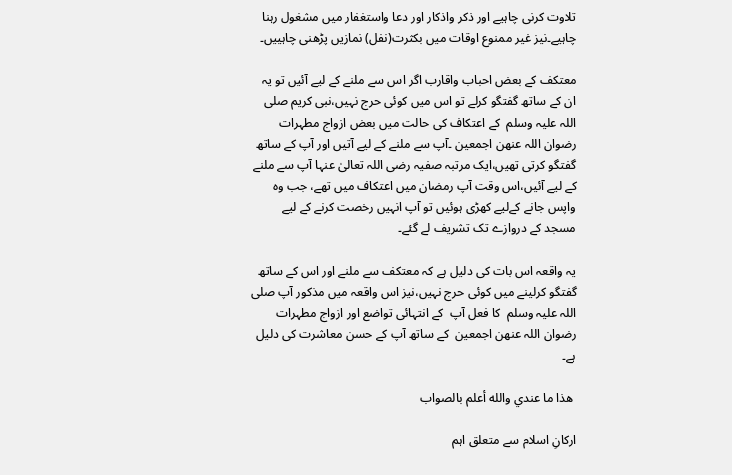تلاوت کرنی چاہیے اور ذکر واذکار اور دعا واستغفار میں مشغول رہنا چاہیے۔نیز غیر ممنوع اوقات میں بکثرت(نفل) نمازیں پڑھنی چاہییں۔

معتکف کے بعض احباب واقارب اگر اس سے ملنے کے لیے آئیں تو یہ ان کے ساتھ گفتگو کرلے تو اس میں کوئی حرج نہیں،نبی کریم صلی اللہ علیہ وسلم  کے اعتکاف کی حالت میں بعض ازواج مطہرات رضوان اللہ عنھن اجمعین ۔آپ سے ملنے کے لیے آتیں اور آپ کے ساتھ  گفتگو کرتی تھیں،ایک مرتبہ صفیہ رضی اللہ تعالیٰ عنہا آپ سے ملنے کے لیے آئیں،اس وقت آپ رمضان میں اعتکاف میں تھے، جب وہ واپس جانے کےلیے کھڑی ہوئیں تو آپ انہیں رخصت کرنے کے لیے مسجد کے دروازے تک تشریف لے گئے۔

یہ واقعہ اس بات کی دلیل ہے کہ معتکف سے ملنے اور اس کے ساتھ گفتگو کرلینے میں کوئی حرج نہیں،نیز اس واقعہ میں مذکور آپ صلی اللہ علیہ وسلم  کا فعل آپ  کے انتہائی تواضع اور ازواج مطہرات رضوان اللہ عنھن اجمعین  کے ساتھ آپ کے حسن معاشرت کی دلیل ہے۔

 ھذا ما عندي والله أعلم بالصواب

ارکانِ اسلام سے متعلق اہم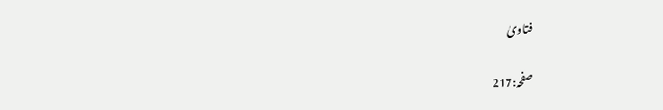فتاویٰ

صفحہ:217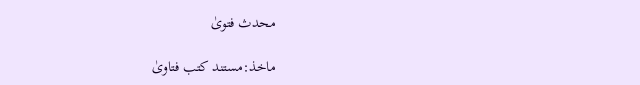محدث فتویٰ

ماخذ:مستند کتب فتاویٰ